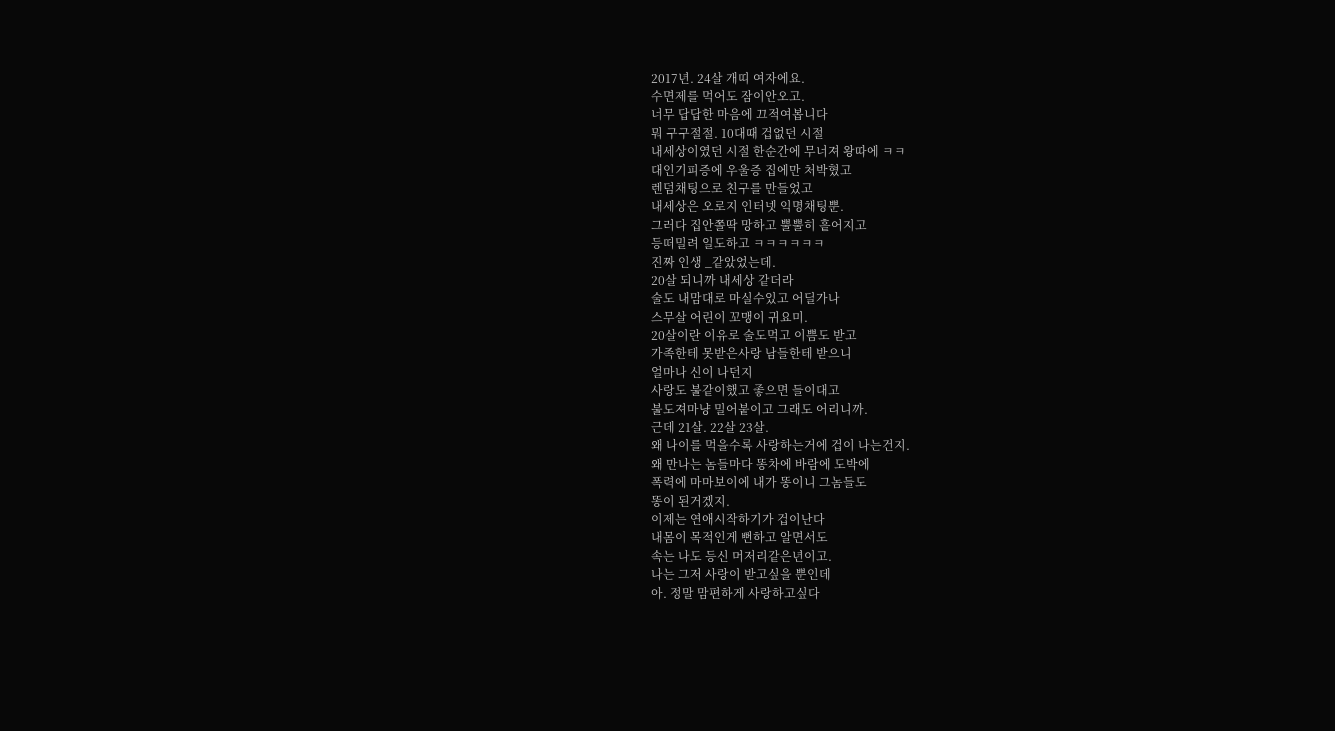2017년. 24살 개띠 여자에요.
수면제를 먹어도 잠이안오고.
너무 답답한 마음에 끄적여봅니다
뭐 구구절절. 10대때 겁없던 시절
내세상이였던 시절 한순간에 무너져 왕따에 ㅋㅋ
대인기피증에 우울증 집에만 처박혔고
렌덤채팅으로 친구를 만들었고
내세상은 오로지 인터넷 익명채팅뿐.
그러다 집안쫄딱 망하고 뿔뿔히 흩어지고
등떠밀려 일도하고 ㅋㅋㅋㅋㅋㅋ
진짜 인생 _같았었는데.
20살 되니까 내세상 같더라
술도 내맘대로 마실수있고 어딜가나
스무살 어린이 꼬맹이 귀요미.
20살이란 이유로 술도먹고 이쁨도 받고
가족한테 못받은사랑 남들한테 받으니
얼마나 신이 나던지
사랑도 불같이했고 좋으면 들이대고
불도져마냥 밀어붙이고 그래도 어리니까.
근데 21살. 22살 23살.
왜 나이를 먹을수록 사랑하는거에 겁이 나는건지.
왜 만나는 놈들마다 똥차에 바람에 도박에
폭력에 마마보이에 내가 똥이니 그놈들도
똥이 된거겠지.
이제는 연애시작하기가 겁이난다
내몸이 목적인게 뻔하고 알면서도
속는 나도 등신 머저리같은년이고.
나는 그저 사랑이 받고싶을 뿐인데
아. 정말 맘편하게 사랑하고싶다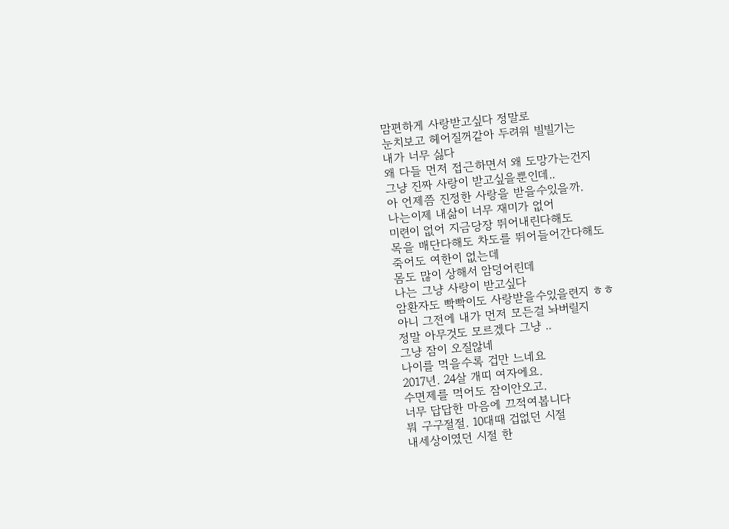맘편하게 사랑받고싶다 정말로
눈치보고 헤어질꺼같아 두려워 빌빌기는
내가 너무 싫다
왜 다들 먼저 접근하면서 왜 도망가는건지
그냥 진짜 사랑이 받고싶을뿐인데..
아 언제쯤 진정한 사랑을 받을수있을까.
나는이제 내삶이 너무 재미가 없어
미련이 없어 지금당장 뛰어내린다해도
목을 매단다해도 차도를 뛰어들어간다해도
죽어도 여한이 없는데
몸도 많이 상해서 암덩어린데
나는 그냥 사랑이 받고싶다
암환자도 빡빡이도 사랑받을수있을련지 ㅎㅎ
아니 그전에 내가 먼저 모든걸 놔버릴지
정말 아무것도 모르겠다 그냥 ..
그냥 잠이 오질않네
나이를 먹을수록 겁만 느네요
2017년. 24살 개띠 여자에요.
수면제를 먹어도 잠이안오고.
너무 답답한 마음에 끄적여봅니다
뭐 구구절절. 10대때 겁없던 시절
내세상이였던 시절 한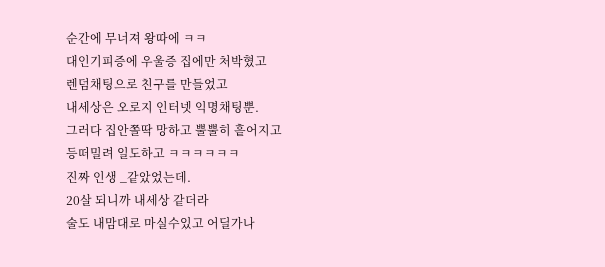순간에 무너져 왕따에 ㅋㅋ
대인기피증에 우울증 집에만 처박혔고
렌덤채팅으로 친구를 만들었고
내세상은 오로지 인터넷 익명채팅뿐.
그러다 집안쫄딱 망하고 뿔뿔히 흩어지고
등떠밀려 일도하고 ㅋㅋㅋㅋㅋㅋ
진짜 인생 _같았었는데.
20살 되니까 내세상 같더라
술도 내맘대로 마실수있고 어딜가나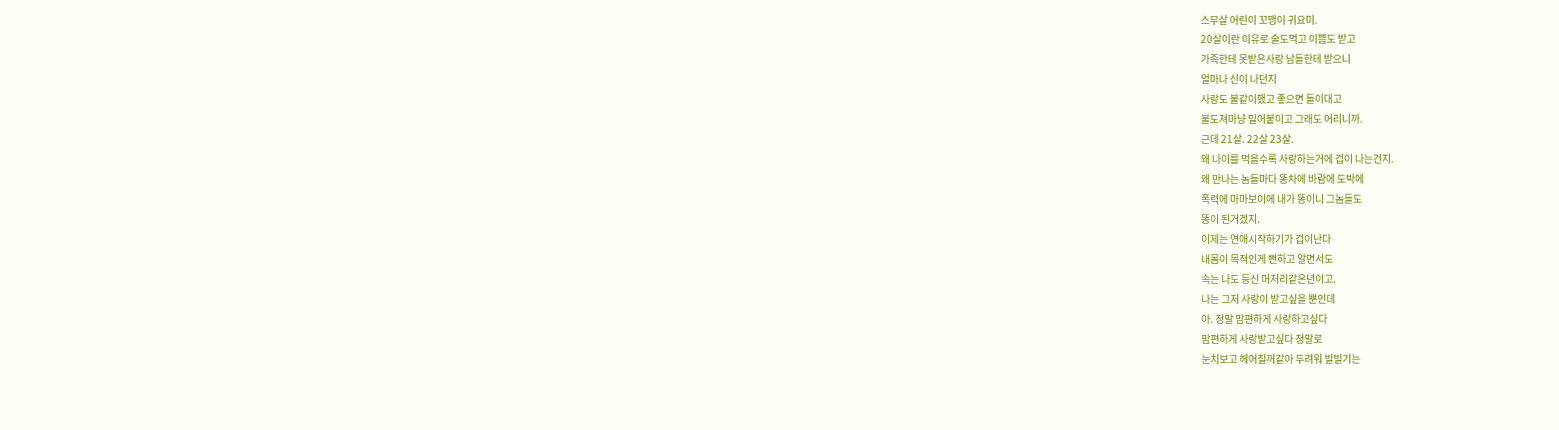스무살 어린이 꼬맹이 귀요미.
20살이란 이유로 술도먹고 이쁨도 받고
가족한테 못받은사랑 남들한테 받으니
얼마나 신이 나던지
사랑도 불같이했고 좋으면 들이대고
불도져마냥 밀어붙이고 그래도 어리니까.
근데 21살. 22살 23살.
왜 나이를 먹을수록 사랑하는거에 겁이 나는건지.
왜 만나는 놈들마다 똥차에 바람에 도박에
폭력에 마마보이에 내가 똥이니 그놈들도
똥이 된거겠지.
이제는 연애시작하기가 겁이난다
내몸이 목적인게 뻔하고 알면서도
속는 나도 등신 머저리같은년이고.
나는 그저 사랑이 받고싶을 뿐인데
아. 정말 맘편하게 사랑하고싶다
맘편하게 사랑받고싶다 정말로
눈치보고 헤어질꺼같아 두려워 빌빌기는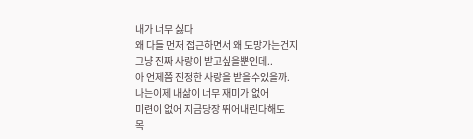내가 너무 싫다
왜 다들 먼저 접근하면서 왜 도망가는건지
그냥 진짜 사랑이 받고싶을뿐인데..
아 언제쯤 진정한 사랑을 받을수있을까.
나는이제 내삶이 너무 재미가 없어
미련이 없어 지금당장 뛰어내린다해도
목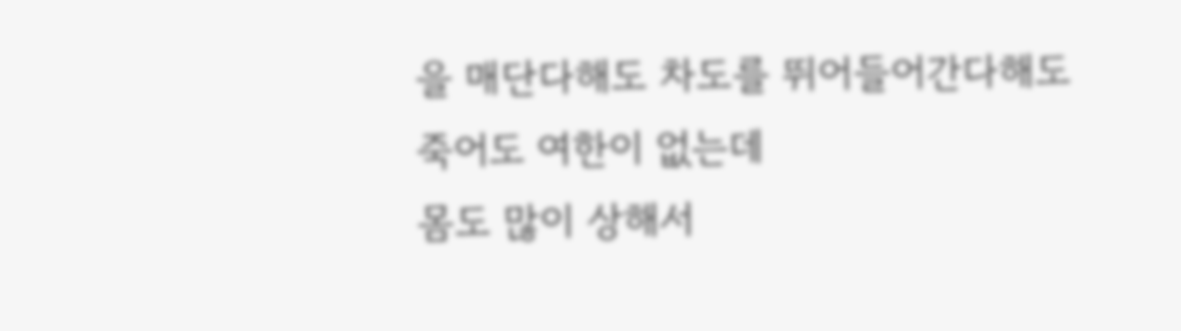을 매단다해도 차도를 뛰어들어간다해도
죽어도 여한이 없는데
몸도 많이 상해서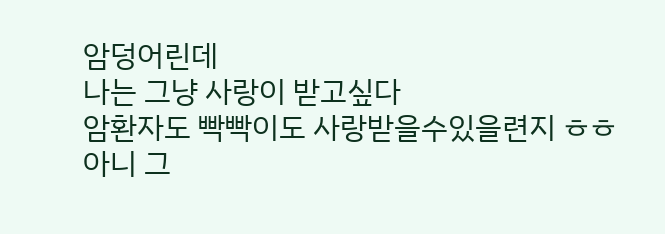암덩어린데
나는 그냥 사랑이 받고싶다
암환자도 빡빡이도 사랑받을수있을련지 ㅎㅎ
아니 그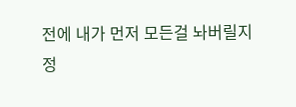전에 내가 먼저 모든걸 놔버릴지
정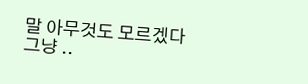말 아무것도 모르겠다 그냥 ..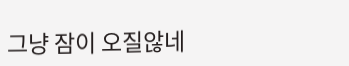그냥 잠이 오질않네